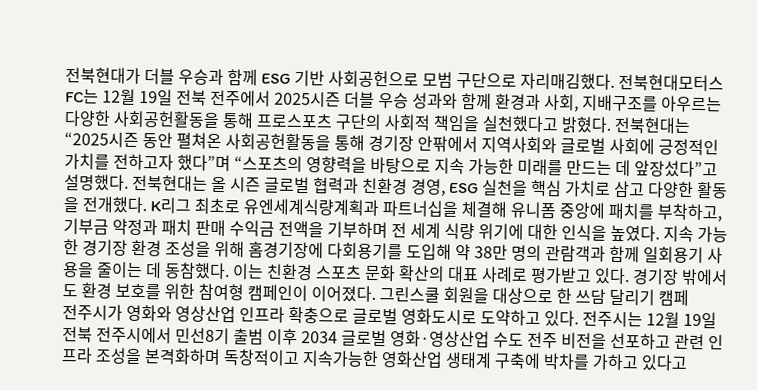전북현대가 더블 우승과 함께 ESG 기반 사회공헌으로 모범 구단으로 자리매김했다. 전북현대모터스FC는 12월 19일 전북 전주에서 2025시즌 더블 우승 성과와 함께 환경과 사회, 지배구조를 아우르는 다양한 사회공헌활동을 통해 프로스포츠 구단의 사회적 책임을 실천했다고 밝혔다. 전북현대는 “2025시즌 동안 펼쳐온 사회공헌활동을 통해 경기장 안팎에서 지역사회와 글로벌 사회에 긍정적인 가치를 전하고자 했다”며 “스포츠의 영향력을 바탕으로 지속 가능한 미래를 만드는 데 앞장섰다”고 설명했다. 전북현대는 올 시즌 글로벌 협력과 친환경 경영, ESG 실천을 핵심 가치로 삼고 다양한 활동을 전개했다. K리그 최초로 유엔세계식량계획과 파트너십을 체결해 유니폼 중앙에 패치를 부착하고, 기부금 약정과 패치 판매 수익금 전액을 기부하며 전 세계 식량 위기에 대한 인식을 높였다. 지속 가능한 경기장 환경 조성을 위해 홈경기장에 다회용기를 도입해 약 38만 명의 관람객과 함께 일회용기 사용을 줄이는 데 동참했다. 이는 친환경 스포츠 문화 확산의 대표 사례로 평가받고 있다. 경기장 밖에서도 환경 보호를 위한 참여형 캠페인이 이어졌다. 그린스쿨 회원을 대상으로 한 쓰담 달리기 캠페
전주시가 영화와 영상산업 인프라 확충으로 글로벌 영화도시로 도약하고 있다. 전주시는 12월 19일 전북 전주시에서 민선8기 출범 이후 2034 글로벌 영화·영상산업 수도 전주 비전을 선포하고 관련 인프라 조성을 본격화하며 독창적이고 지속가능한 영화산업 생태계 구축에 박차를 가하고 있다고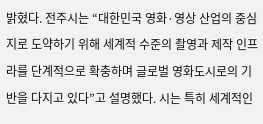밝혔다. 전주시는 “대한민국 영화·영상 산업의 중심지로 도약하기 위해 세계적 수준의 촬영과 제작 인프라를 단계적으로 확충하며 글로벌 영화도시로의 기반을 다지고 있다”고 설명했다. 시는 특히 세계적인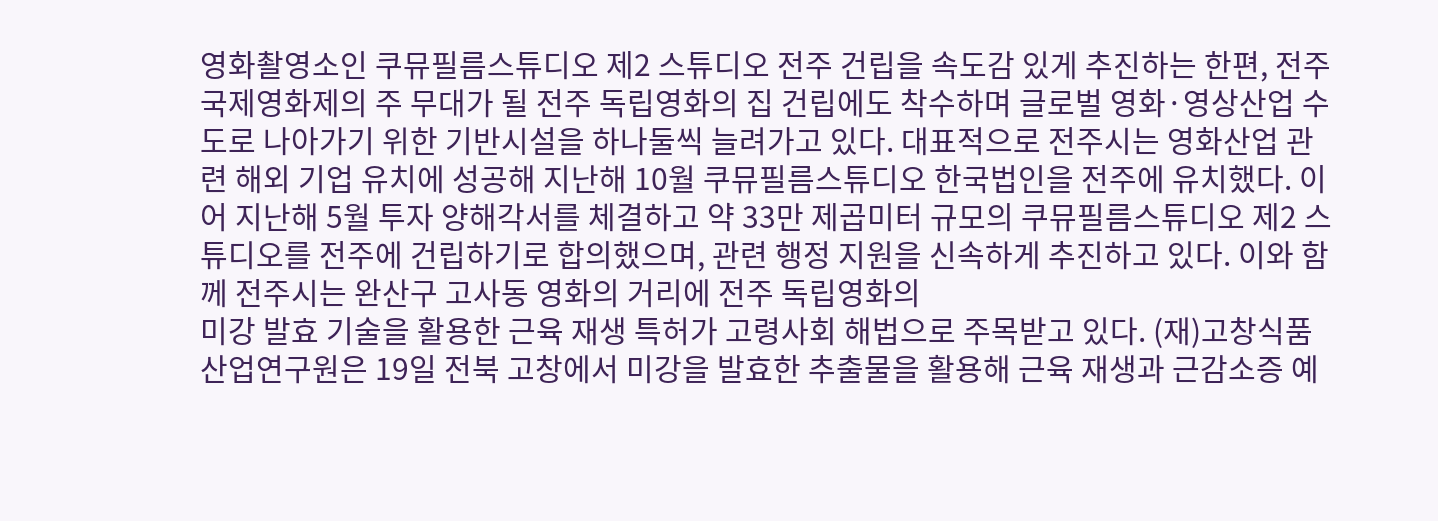영화촬영소인 쿠뮤필름스튜디오 제2 스튜디오 전주 건립을 속도감 있게 추진하는 한편, 전주국제영화제의 주 무대가 될 전주 독립영화의 집 건립에도 착수하며 글로벌 영화·영상산업 수도로 나아가기 위한 기반시설을 하나둘씩 늘려가고 있다. 대표적으로 전주시는 영화산업 관련 해외 기업 유치에 성공해 지난해 10월 쿠뮤필름스튜디오 한국법인을 전주에 유치했다. 이어 지난해 5월 투자 양해각서를 체결하고 약 33만 제곱미터 규모의 쿠뮤필름스튜디오 제2 스튜디오를 전주에 건립하기로 합의했으며, 관련 행정 지원을 신속하게 추진하고 있다. 이와 함께 전주시는 완산구 고사동 영화의 거리에 전주 독립영화의
미강 발효 기술을 활용한 근육 재생 특허가 고령사회 해법으로 주목받고 있다. (재)고창식품산업연구원은 19일 전북 고창에서 미강을 발효한 추출물을 활용해 근육 재생과 근감소증 예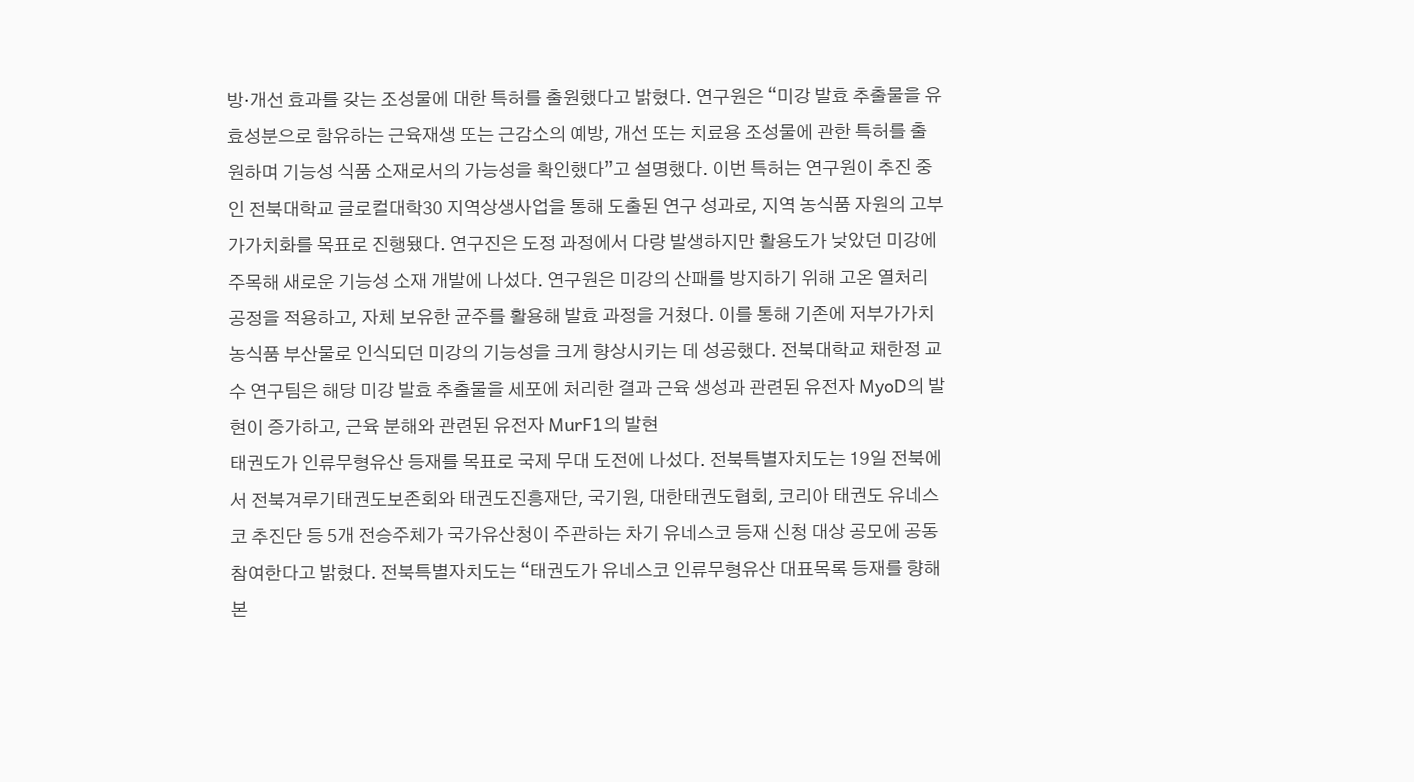방·개선 효과를 갖는 조성물에 대한 특허를 출원했다고 밝혔다. 연구원은 “미강 발효 추출물을 유효성분으로 함유하는 근육재생 또는 근감소의 예방, 개선 또는 치료용 조성물에 관한 특허를 출원하며 기능성 식품 소재로서의 가능성을 확인했다”고 설명했다. 이번 특허는 연구원이 추진 중인 전북대학교 글로컬대학30 지역상생사업을 통해 도출된 연구 성과로, 지역 농식품 자원의 고부가가치화를 목표로 진행됐다. 연구진은 도정 과정에서 다량 발생하지만 활용도가 낮았던 미강에 주목해 새로운 기능성 소재 개발에 나섰다. 연구원은 미강의 산패를 방지하기 위해 고온 열처리 공정을 적용하고, 자체 보유한 균주를 활용해 발효 과정을 거쳤다. 이를 통해 기존에 저부가가치 농식품 부산물로 인식되던 미강의 기능성을 크게 향상시키는 데 성공했다. 전북대학교 채한정 교수 연구팀은 해당 미강 발효 추출물을 세포에 처리한 결과 근육 생성과 관련된 유전자 MyoD의 발현이 증가하고, 근육 분해와 관련된 유전자 MurF1의 발현
태권도가 인류무형유산 등재를 목표로 국제 무대 도전에 나섰다. 전북특별자치도는 19일 전북에서 전북겨루기태권도보존회와 태권도진흥재단, 국기원, 대한태권도협회, 코리아 태권도 유네스코 추진단 등 5개 전승주체가 국가유산청이 주관하는 차기 유네스코 등재 신청 대상 공모에 공동 참여한다고 밝혔다. 전북특별자치도는 “태권도가 유네스코 인류무형유산 대표목록 등재를 향해 본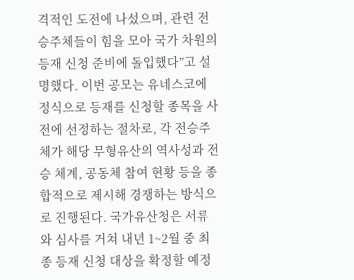격적인 도전에 나섰으며, 관련 전승주체들이 힘을 모아 국가 차원의 등재 신청 준비에 돌입했다”고 설명했다. 이번 공모는 유네스코에 정식으로 등재를 신청할 종목을 사전에 선정하는 절차로, 각 전승주체가 해당 무형유산의 역사성과 전승 체계, 공동체 참여 현황 등을 종합적으로 제시해 경쟁하는 방식으로 진행된다. 국가유산청은 서류와 심사를 거쳐 내년 1~2월 중 최종 등재 신청 대상을 확정할 예정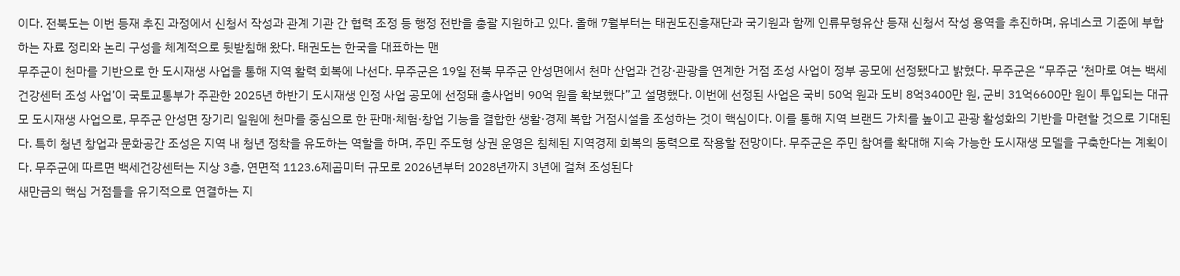이다. 전북도는 이번 등재 추진 과정에서 신청서 작성과 관계 기관 간 협력 조정 등 행정 전반을 총괄 지원하고 있다. 올해 7월부터는 태권도진흥재단과 국기원과 함께 인류무형유산 등재 신청서 작성 용역을 추진하며, 유네스코 기준에 부합하는 자료 정리와 논리 구성을 체계적으로 뒷받침해 왔다. 태권도는 한국을 대표하는 맨
무주군이 천마를 기반으로 한 도시재생 사업을 통해 지역 활력 회복에 나선다. 무주군은 19일 전북 무주군 안성면에서 천마 산업과 건강·관광을 연계한 거점 조성 사업이 정부 공모에 선정됐다고 밝혔다. 무주군은 “무주군 ‘천마로 여는 백세건강센터 조성 사업’이 국토교통부가 주관한 2025년 하반기 도시재생 인정 사업 공모에 선정돼 총사업비 90억 원을 확보했다”고 설명했다. 이번에 선정된 사업은 국비 50억 원과 도비 8억3400만 원, 군비 31억6600만 원이 투입되는 대규모 도시재생 사업으로, 무주군 안성면 장기리 일원에 천마를 중심으로 한 판매·체험·창업 기능을 결합한 생활·경제 복합 거점시설을 조성하는 것이 핵심이다. 이를 통해 지역 브랜드 가치를 높이고 관광 활성화의 기반을 마련할 것으로 기대된다. 특히 청년 창업과 문화공간 조성은 지역 내 청년 정착을 유도하는 역할을 하며, 주민 주도형 상권 운영은 침체된 지역경제 회복의 동력으로 작용할 전망이다. 무주군은 주민 참여를 확대해 지속 가능한 도시재생 모델을 구축한다는 계획이다. 무주군에 따르면 백세건강센터는 지상 3층, 연면적 1123.6제곱미터 규모로 2026년부터 2028년까지 3년에 걸쳐 조성된다
새만금의 핵심 거점들을 유기적으로 연결하는 지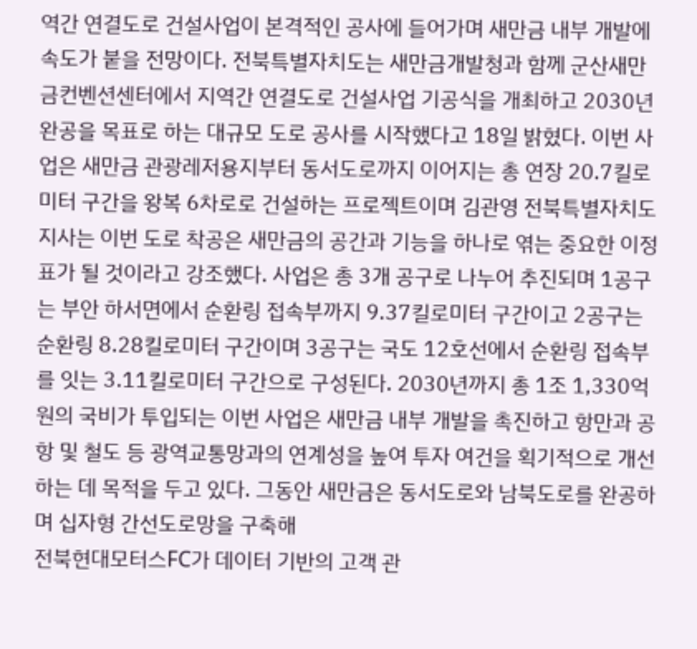역간 연결도로 건설사업이 본격적인 공사에 들어가며 새만금 내부 개발에 속도가 붙을 전망이다. 전북특별자치도는 새만금개발청과 함께 군산새만금컨벤션센터에서 지역간 연결도로 건설사업 기공식을 개최하고 2030년 완공을 목표로 하는 대규모 도로 공사를 시작했다고 18일 밝혔다. 이번 사업은 새만금 관광레저용지부터 동서도로까지 이어지는 총 연장 20.7킬로미터 구간을 왕복 6차로로 건설하는 프로젝트이며 김관영 전북특별자치도지사는 이번 도로 착공은 새만금의 공간과 기능을 하나로 엮는 중요한 이정표가 될 것이라고 강조했다. 사업은 총 3개 공구로 나누어 추진되며 1공구는 부안 하서면에서 순환링 접속부까지 9.37킬로미터 구간이고 2공구는 순환링 8.28킬로미터 구간이며 3공구는 국도 12호선에서 순환링 접속부를 잇는 3.11킬로미터 구간으로 구성된다. 2030년까지 총 1조 1,330억 원의 국비가 투입되는 이번 사업은 새만금 내부 개발을 촉진하고 항만과 공항 및 철도 등 광역교통망과의 연계성을 높여 투자 여건을 획기적으로 개선하는 데 목적을 두고 있다. 그동안 새만금은 동서도로와 남북도로를 완공하며 십자형 간선도로망을 구축해
전북현대모터스FC가 데이터 기반의 고객 관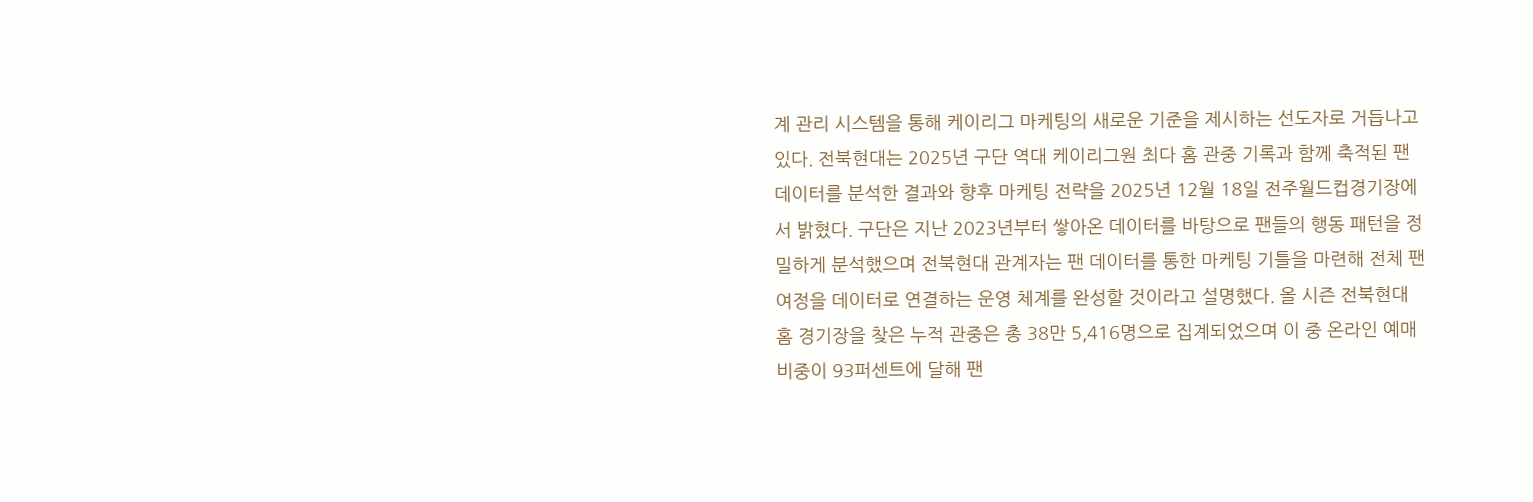계 관리 시스템을 통해 케이리그 마케팅의 새로운 기준을 제시하는 선도자로 거듭나고 있다. 전북현대는 2025년 구단 역대 케이리그원 최다 홈 관중 기록과 함께 축적된 팬 데이터를 분석한 결과와 향후 마케팅 전략을 2025년 12월 18일 전주월드컵경기장에서 밝혔다. 구단은 지난 2023년부터 쌓아온 데이터를 바탕으로 팬들의 행동 패턴을 정밀하게 분석했으며 전북현대 관계자는 팬 데이터를 통한 마케팅 기틀을 마련해 전체 팬 여정을 데이터로 연결하는 운영 체계를 완성할 것이라고 설명했다. 올 시즌 전북현대 홈 경기장을 찾은 누적 관중은 총 38만 5,416명으로 집계되었으며 이 중 온라인 예매 비중이 93퍼센트에 달해 팬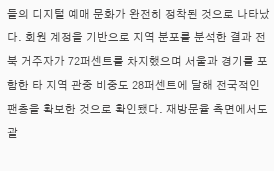들의 디지털 예매 문화가 완전히 정착된 것으로 나타났다. 회원 계정을 기반으로 지역 분포를 분석한 결과 전북 거주자가 72퍼센트를 차지했으며 서울과 경기를 포함한 타 지역 관중 비중도 28퍼센트에 달해 전국적인 팬층을 확보한 것으로 확인됐다. 재방문율 측면에서도 괄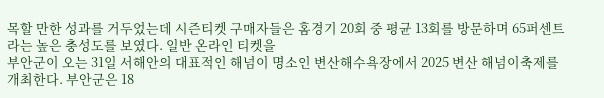목할 만한 성과를 거두었는데 시즌티켓 구매자들은 홈경기 20회 중 평균 13회를 방문하며 65퍼센트라는 높은 충성도를 보였다. 일반 온라인 티켓을
부안군이 오는 31일 서해안의 대표적인 해넘이 명소인 변산해수욕장에서 2025 변산 해넘이축제를 개최한다. 부안군은 18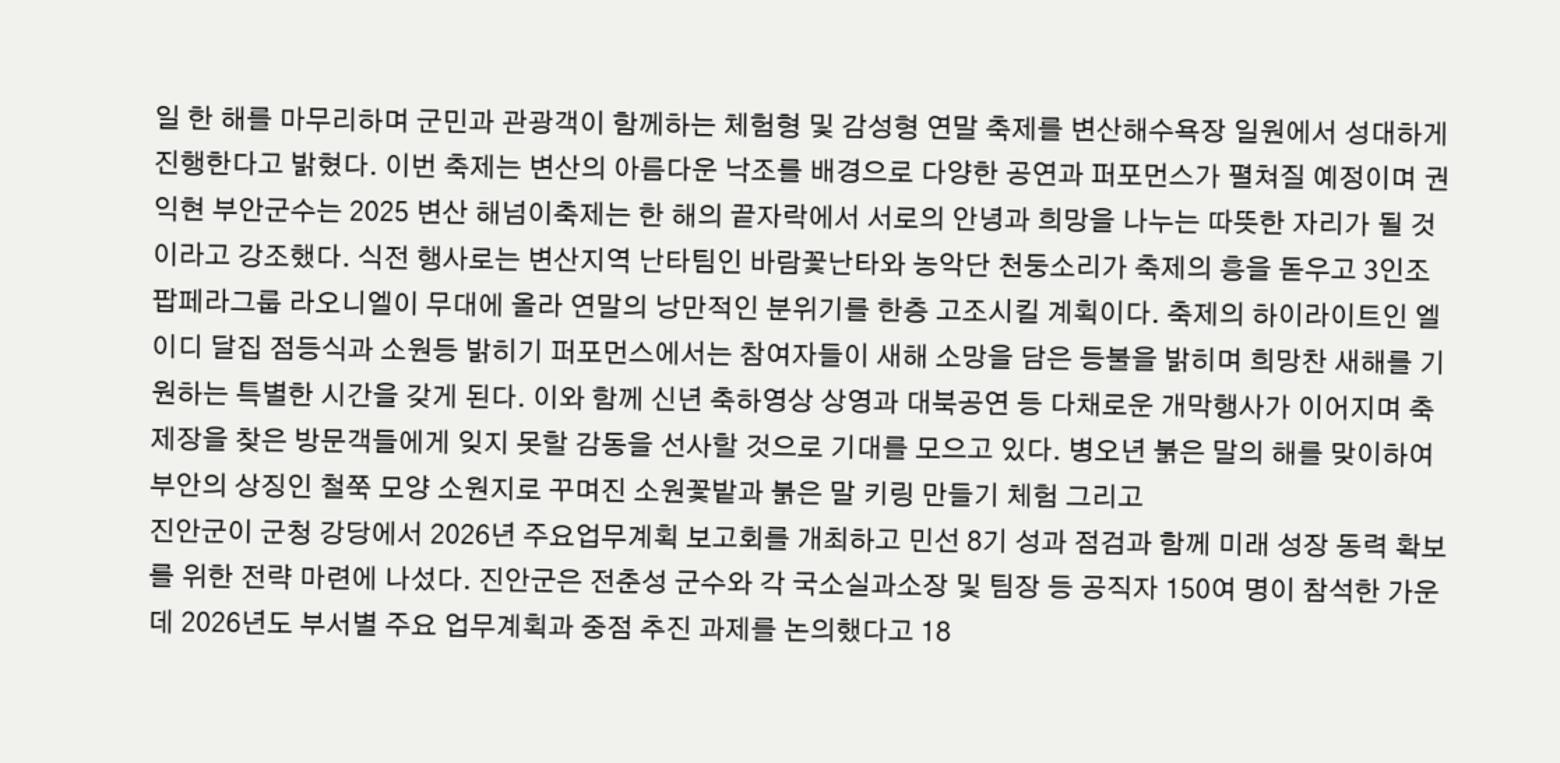일 한 해를 마무리하며 군민과 관광객이 함께하는 체험형 및 감성형 연말 축제를 변산해수욕장 일원에서 성대하게 진행한다고 밝혔다. 이번 축제는 변산의 아름다운 낙조를 배경으로 다양한 공연과 퍼포먼스가 펼쳐질 예정이며 권익현 부안군수는 2025 변산 해넘이축제는 한 해의 끝자락에서 서로의 안녕과 희망을 나누는 따뜻한 자리가 될 것이라고 강조했다. 식전 행사로는 변산지역 난타팀인 바람꽃난타와 농악단 천둥소리가 축제의 흥을 돋우고 3인조 팝페라그룹 라오니엘이 무대에 올라 연말의 낭만적인 분위기를 한층 고조시킬 계획이다. 축제의 하이라이트인 엘이디 달집 점등식과 소원등 밝히기 퍼포먼스에서는 참여자들이 새해 소망을 담은 등불을 밝히며 희망찬 새해를 기원하는 특별한 시간을 갖게 된다. 이와 함께 신년 축하영상 상영과 대북공연 등 다채로운 개막행사가 이어지며 축제장을 찾은 방문객들에게 잊지 못할 감동을 선사할 것으로 기대를 모으고 있다. 병오년 붉은 말의 해를 맞이하여 부안의 상징인 철쭉 모양 소원지로 꾸며진 소원꽃밭과 붉은 말 키링 만들기 체험 그리고
진안군이 군청 강당에서 2026년 주요업무계획 보고회를 개최하고 민선 8기 성과 점검과 함께 미래 성장 동력 확보를 위한 전략 마련에 나섰다. 진안군은 전춘성 군수와 각 국소실과소장 및 팀장 등 공직자 150여 명이 참석한 가운데 2026년도 부서별 주요 업무계획과 중점 추진 과제를 논의했다고 18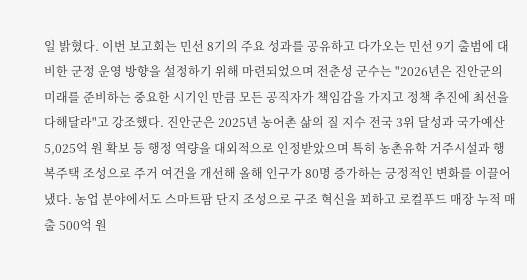일 밝혔다. 이번 보고회는 민선 8기의 주요 성과를 공유하고 다가오는 민선 9기 출범에 대비한 군정 운영 방향을 설정하기 위해 마련되었으며 전춘성 군수는 "2026년은 진안군의 미래를 준비하는 중요한 시기인 만큼 모든 공직자가 책임감을 가지고 정책 추진에 최선을 다해달라"고 강조했다. 진안군은 2025년 농어촌 삶의 질 지수 전국 3위 달성과 국가예산 5,025억 원 확보 등 행정 역량을 대외적으로 인정받았으며 특히 농촌유학 거주시설과 행복주택 조성으로 주거 여건을 개선해 올해 인구가 80명 증가하는 긍정적인 변화를 이끌어냈다. 농업 분야에서도 스마트팜 단지 조성으로 구조 혁신을 꾀하고 로컬푸드 매장 누적 매출 500억 원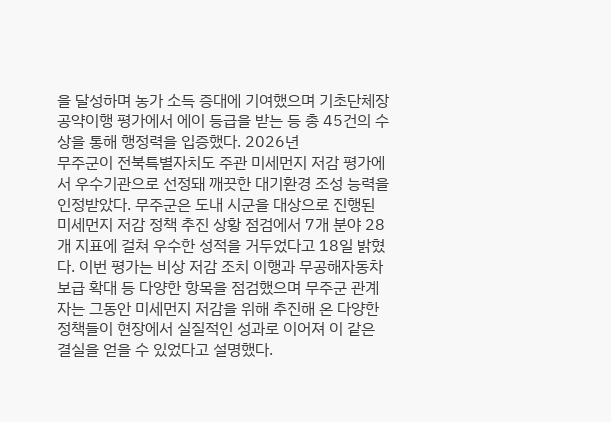을 달성하며 농가 소득 증대에 기여했으며 기초단체장 공약이행 평가에서 에이 등급을 받는 등 총 45건의 수상을 통해 행정력을 입증했다. 2026년
무주군이 전북특별자치도 주관 미세먼지 저감 평가에서 우수기관으로 선정돼 깨끗한 대기환경 조성 능력을 인정받았다. 무주군은 도내 시군을 대상으로 진행된 미세먼지 저감 정책 추진 상황 점검에서 7개 분야 28개 지표에 걸쳐 우수한 성적을 거두었다고 18일 밝혔다. 이번 평가는 비상 저감 조치 이행과 무공해자동차 보급 확대 등 다양한 항목을 점검했으며 무주군 관계자는 그동안 미세먼지 저감을 위해 추진해 온 다양한 정책들이 현장에서 실질적인 성과로 이어져 이 같은 결실을 얻을 수 있었다고 설명했다.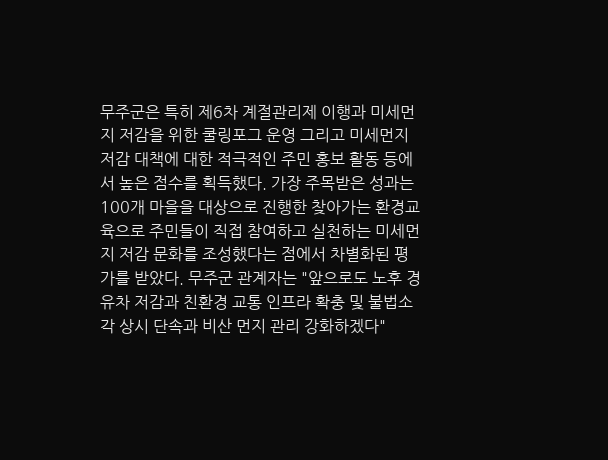무주군은 특히 제6차 계절관리제 이행과 미세먼지 저감을 위한 쿨링포그 운영 그리고 미세먼지 저감 대책에 대한 적극적인 주민 홍보 활동 등에서 높은 점수를 획득했다. 가장 주목받은 성과는 100개 마을을 대상으로 진행한 찾아가는 환경교육으로 주민들이 직접 참여하고 실천하는 미세먼지 저감 문화를 조성했다는 점에서 차별화된 평가를 받았다. 무주군 관계자는 "앞으로도 노후 경유차 저감과 친환경 교통 인프라 확충 및 불법소각 상시 단속과 비산 먼지 관리 강화하겠다"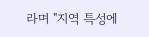라며 "지역 특성에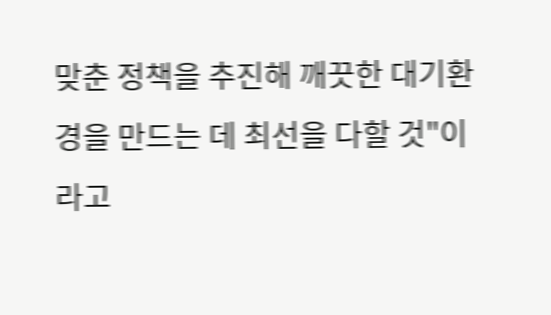맞춘 정책을 추진해 깨끗한 대기환경을 만드는 데 최선을 다할 것"이라고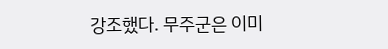강조했다. 무주군은 이미